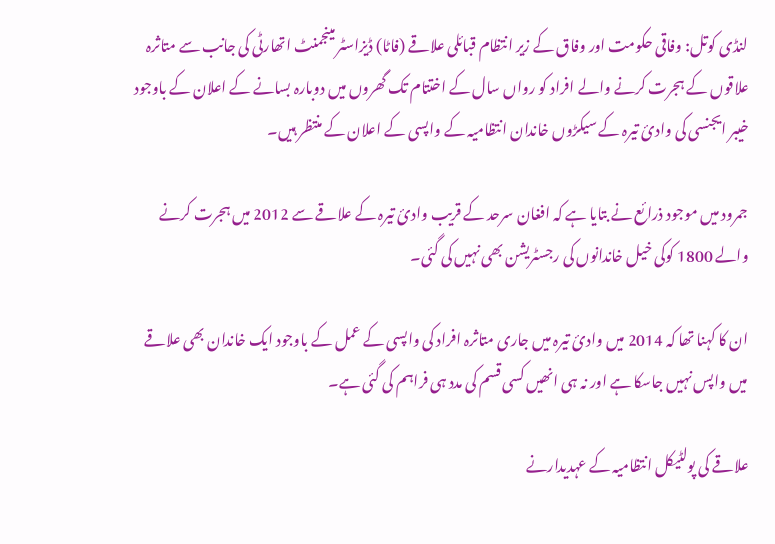لنڈی کوتل: وفاقی حکومت اور وفاق کے زیر انتظام قبائلی علاقے (فاٹا) ڈیزاسٹر مینجمنٹ اتھارٹی کی جانب سے متاثرہ علاقوں کے ہجرت کرنے والے افراد کو رواں سال کے اختتام تک گھروں میں دوبارہ بسانے کے اعلان کے باوجود خیبر ایجنسی کی وادئ تیرہ کے سیکڑوں خاندان انتظامیہ کے واپسی کے اعلان کے منتظر ہیں۔

جمرود میں موجود ذرائع نے بتایا ہے کہ افغان سرحد کے قریب وادئ تیرہ کے علاقے سے 2012 میں ہجرت کرنے والے 1800 کوکی خیل خاندانوں کی رجسٹریشن بھی نہیں کی گئی۔

ان کا کہنا تھا کہ 2014 میں وادئ تیرہ میں جاری متاثرہ افراد کی واپسی کے عمل کے باوجود ایک خاندان بھی علاقے میں واپس نہیں جاسکا ہے اور نہ ہی انھیں کسی قسم کی مدد ہی فراہم کی گئی ہے۔

علاقے کی پولٹیکل انتظامیہ کے عہدیدارنے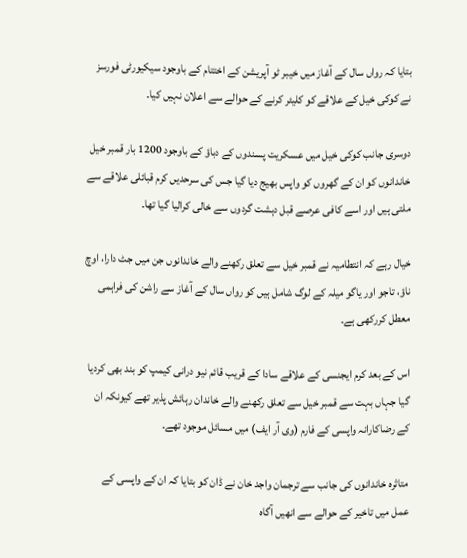بتایا کہ رواں سال کے آغاز میں خیبر ٹو آپریشن کے اختتام کے باوجود سیکیورٹی فورسز نے کوکی خیل کے علاقے کو کلیئر کرنے کے حوالے سے اعلان نہیں کیا۔

دوسری جانب کوکی خیل میں عسکریت پسندوں کے دباؤ کے باوجود 1200 بار قمبر خیل خاندانوں کو ان کے گھروں کو واپس بھیج دیا گیا جس کی سرحدیں کرم قبائلی علاقے سے ملتی ہیں اور اسے کافی عرصے قبل دہشت گردوں سے خالی کرالیا گیا تھا۔

خیال رہے کہ انتطامیہ نے قمبر خیل سے تعلق رکھنے والے خاندانوں جن میں جٹ دارا، اوچ ناؤ، تاجو اور یاگو میلہ کے لوگ شامل ہیں کو رواں سال کے آغاز سے راشن کی فراہمی معطل کررکھی ہے۔

اس کے بعد کرم ایجنسی کے علاقے سادا کے قریب قائم نیو درانی کیمپ کو بند بھی کردیا گیا جہاں بہت سے قمبر خیل سے تعلق رکھنے والے خاندان رہائش پذیر تھے کیونکہ ان کے رضاکارانہ واپسی کے فارم (وی آر ایف) میں مسائل موجود تھے۔

متاثرہ خاندانوں کی جانب سے ترجمان واجد خان نے ڈان کو بتایا کہ ان کے واپسی کے عمل میں تاخیر کے حوالے سے انھیں آگاہ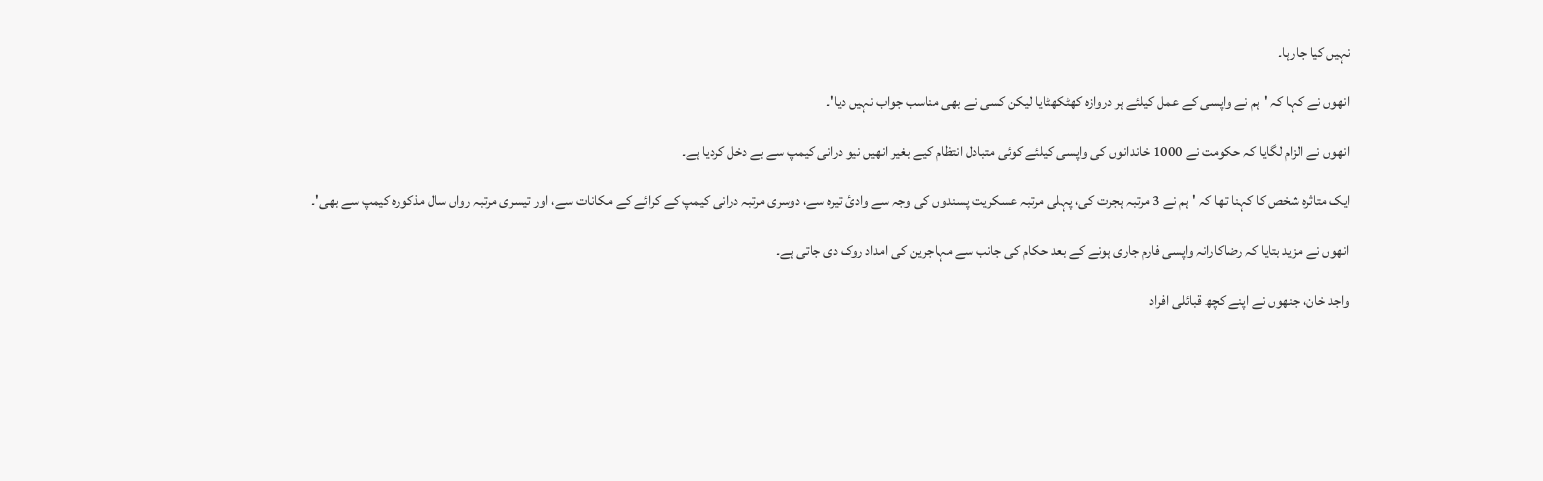نہیں کیا جارہا۔

انھوں نے کہا کہ 'ہم نے واپسی کے عمل کیلئے ہر دروازہ کھٹکھٹایا لیکن کسی نے بھی مناسب جواب نہیں دیا'۔

انھوں نے الزام لگایا کہ حکومت نے 1000 خاندانوں کی واپسی کیلئے کوئی متبادل انتظام کیے بغیر انھیں نیو درانی کیمپ سے بے دخل کردیا ہے۔

ایک متاثرہ شخص کا کہنا تھا کہ 'ہم نے 3 مرتبہ ہجرت کی، پہلی مرتبہ عسکریت پسندوں کی وجہ سے وادئ تیرہ سے، دوسری مرتبہ درانی کیمپ کے کرائے کے مکانات سے، اور تیسری مرتبہ رواں سال مذکورہ کیمپ سے بھی'۔

انھوں نے مزید بتایا کہ رضاکارانہ واپسی فارم جاری ہونے کے بعد حکام کی جانب سے مہاجرین کی امداد روک دی جاتی ہے۔

واجد خان، جنھوں نے اپنے کچھ قبائلی افراد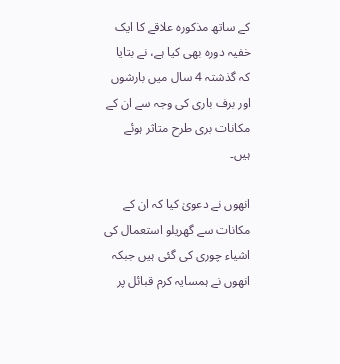کے ساتھ مذکورہ علاقے کا ایک خفیہ دورہ بھی کیا ہے، نے بتایا کہ گذشتہ 4 سال میں بارشوں اور برف باری کی وجہ سے ان کے مکانات بری طرح متاثر ہوئے ہیں۔

انھوں نے دعویٰ کیا کہ ان کے مکانات سے گھریلو استعمال کی اشیاء چوری کی گئی ہیں جبکہ انھوں نے ہمسایہ کرم قبائل پر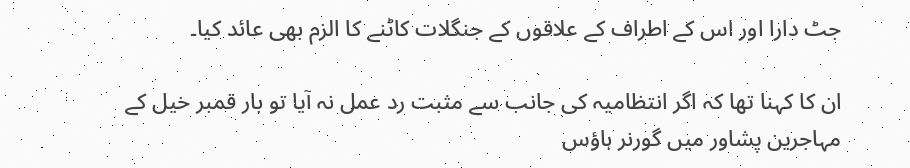جٹ دارا اور اس کے اطراف کے علاقوں کے جنگلات کاٹنے کا الزم بھی عائد کیا۔

ان کا کہنا تھا کہ اگر انتظامیہ کی جانب سے مثبت رد عمل نہ آیا تو بار قمبر خیل کے مہاجرین پشاور میں گورنر ہاؤس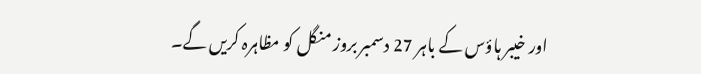اور خیبر ہاؤس کے باہر 27 دسمبر بروز منگل کو مظاہرہ کریں گے۔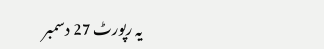یہ رپورٹ 27 دسمبر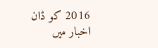2016 کو ڈان اخبار میں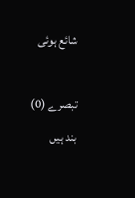شائع ہوئی

تبصرے (0) بند ہیں